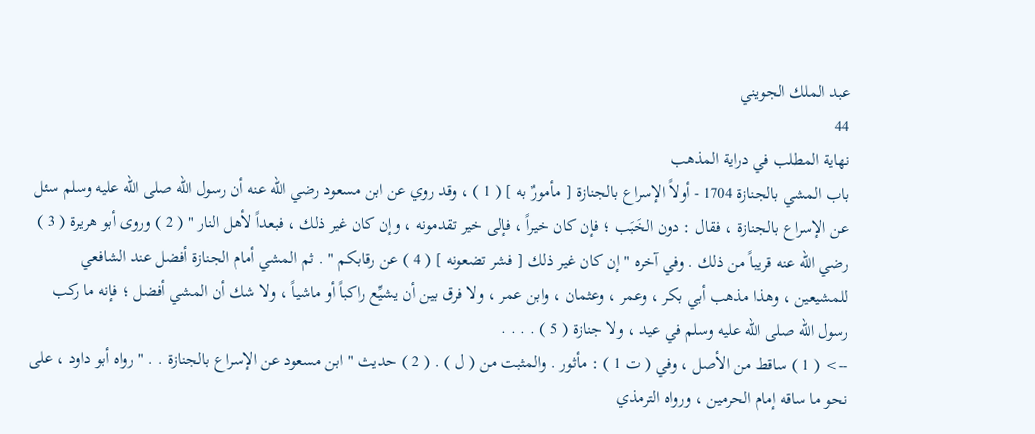عبد الملك الجويني
44
نهاية المطلب في دراية المذهب
باب المشي بالجنازة 1704 - أولاً الإسراع بالجنازة [ مأمورٌ به ] ( 1 ) ، وقد روي عن ابن مسعود رضي الله عنه أن رسول الله صلى الله عليه وسلم سئل عن الإسراع بالجنازة ، فقال : دون الخَبَب ؛ فإن كان خيراً ، فإلى خير تقدمونه ، وإن كان غير ذلك ، فبعداً لأهل النار " ( 2 ) وروى أبو هريرة ( 3 ) رضي الله عنه قريباً من ذلك . وفي آخره " إن كان غير ذلك [ فشر تضعونه ] ( 4 ) عن رقابكم " . ثم المشي أمام الجنازة أفضل عند الشافعي للمشيعين ، وهذا مذهب أبي بكر ، وعمر ، وعثمان ، وابن عمر ، ولا فرق بين أن يشيِّع راكباً أو ماشياً ، ولا شك أن المشي أفضل ؛ فإنه ما ركب رسول الله صلى الله عليه وسلم في عيد ، ولا جنازة ( 5 ) . . . .
--> ( 1 ) ساقط من الأصل ، وفي ( ت 1 ) : مأثور . والمثبت من ( ل ) . ( 2 ) حديث " ابن مسعود عن الإسراع بالجنازة . . " رواه أبو داود ، على نحو ما ساقه إمام الحرمين ، ورواه الترمذي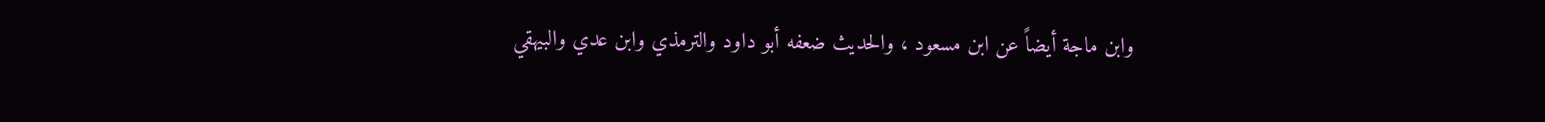وابن ماجة أيضاً عن ابن مسعود ، والحديث ضعفه أبو داود والترمذي وابن عدي والبيهقي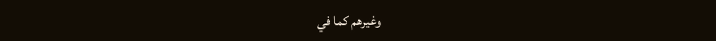وغيرهم كما في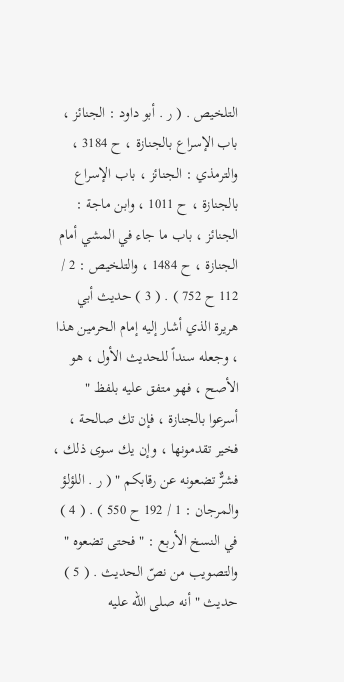التلخيص . ( ر . أبو داود : الجنائز ، باب الإسراع بالجنازة ، ح 3184 ، والترمذي : الجنائز ، باب الإسراع بالجنازة ، ح 1011 ، وابن ماجة : الجنائز ، باب ما جاء في المشي أمام الجنازة ، ح 1484 ، والتلخيص : 2 / 112 ح 752 ) . ( 3 ) حديث أبي هريرة الذي أشار إليه إمام الحرمين هذا ، وجعله سنداً للحديث الأول ، هو الأصح ، فهو متفق عليه بلفظ " أسرعوا بالجنازة ، فإن تك صالحة ، فخير تقدمونها ، وإن يك سوى ذلك ، فشرٌّ تضعونه عن رقابكم " ( ر . اللؤلؤ والمرجان : 1 / 192 ح 550 ) . ( 4 ) في النسخ الأربع : " فحتى تضعوه " والتصويب من نصّ الحديث . ( 5 ) حديث " أنه صلى الله عليه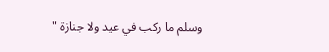وسلم ما ركب في عيد ولا جنازة "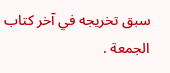سبق تخريجه في آخر كتاب الجمعة .